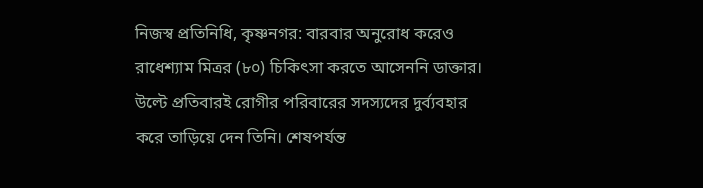নিজস্ব প্রতিনিধি, কৃষ্ণনগর: বারবার অনুরোধ করেও রাধেশ্যাম মিত্রর (৮০) চিকিৎসা করতে আসেননি ডাক্তার। উল্টে প্রতিবারই রোগীর পরিবারের সদস্যদের দুর্ব্যবহার করে তাড়িয়ে দেন তিনি। শেষপর্যন্ত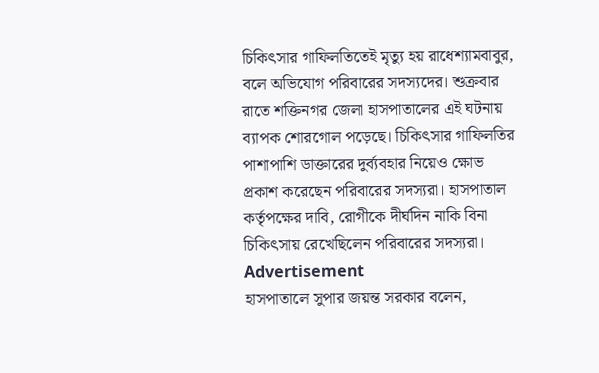চিকিৎসার গাফিলতিতেই মৃত্যু হয় রাধেশ্যামবাবুর, বলে অভিযোগ পরিবারের সদস্যদের। শুক্রবার রাতে শক্তিনগর জেলা হাসপাতালের এই ঘটনায় ব্যাপক শোরগোল পড়েছে। চিকিৎসার গাফিলতির পাশাপাশি ডাক্তারের দুর্ব্যবহার নিয়েও ক্ষোভ প্রকাশ করেছেন পরিবারের সদস্যরা। হাসপাতাল কর্তৃপক্ষের দাবি, রোগীকে দীর্ঘদিন নাকি বিনা চিকিৎসায় রেখেছিলেন পরিবারের সদস্যরা।
Advertisement
হাসপাতালে সুপার জয়ন্ত সরকার বলেন,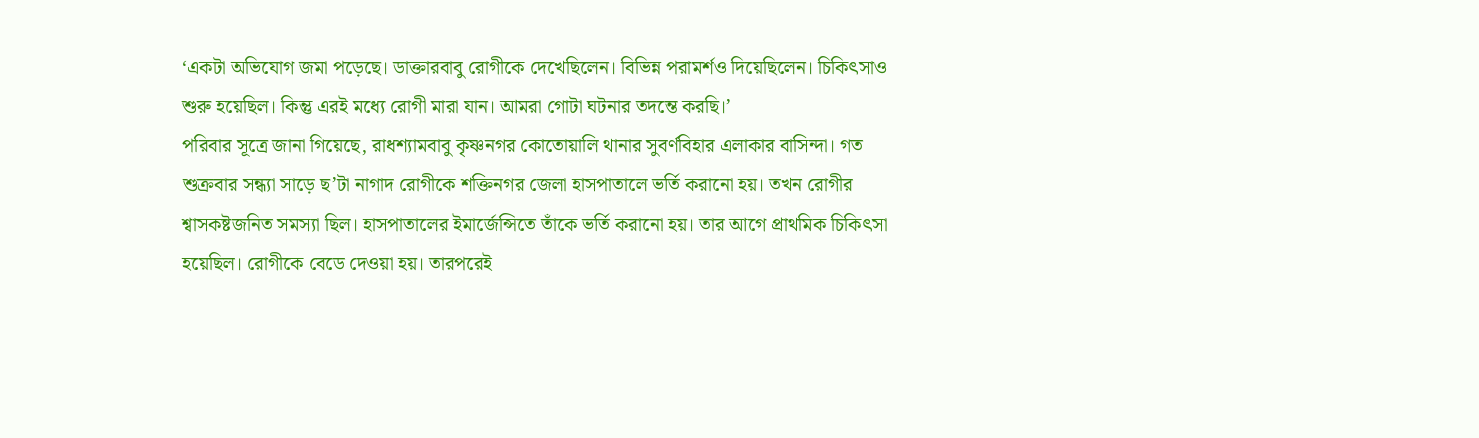‘একটা অভিযোগ জমা পড়েছে। ডাক্তারবাবু রোগীকে দেখেছিলেন। বিভিন্ন পরামর্শও দিয়েছিলেন। চিকিৎসাও শুরু হয়েছিল। কিন্তু এরই মধ্যে রোগী মারা যান। আমরা গোটা ঘটনার তদন্তে করছি।’
পরিবার সূত্রে জানা গিয়েছে, রাধশ্যামবাবু কৃষ্ণনগর কোতোয়ালি থানার সুবর্ণবিহার এলাকার বাসিন্দা। গত শুক্রবার সন্ধ্যা সাড়ে ছ’টা নাগাদ রোগীকে শক্তিনগর জেলা হাসপাতালে ভর্তি করানো হয়। তখন রোগীর শ্বাসকষ্টজনিত সমস্যা ছিল। হাসপাতালের ইমার্জেন্সিতে তাঁকে ভর্তি করানো হয়। তার আগে প্রাথমিক চিকিৎসা হয়েছিল। রোগীকে বেডে দেওয়া হয়। তারপরেই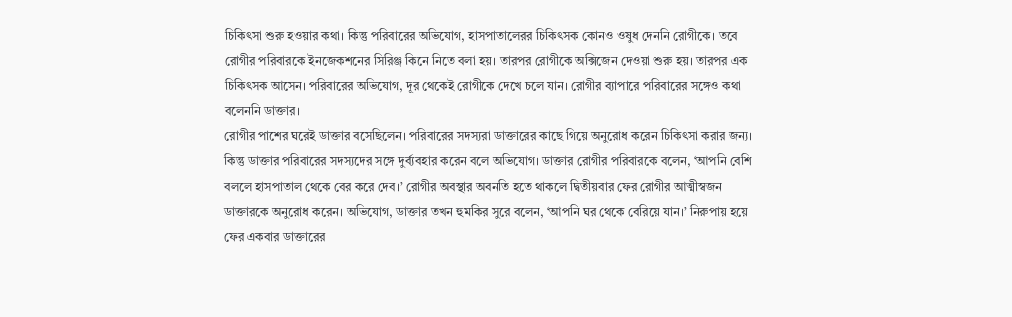চিকিৎসা শুরু হওয়ার কথা। কিন্তু পরিবারের অভিযোগ, হাসপাতালেরর চিকিৎসক কোনও ওষুধ দেননি রোগীকে। তবে রোগীর পরিবারকে ইনজেকশনের সিরিঞ্জ কিনে নিতে বলা হয়। তারপর রোগীকে অক্সিজেন দেওয়া শুরু হয়। তারপর এক চিকিৎসক আসেন। পরিবারের অভিযোগ, দূর থেকেই রোগীকে দেখে চলে যান। রোগীর ব্যাপারে পরিবারের সঙ্গেও কথা বলেননি ডাক্তার।
রোগীর পাশের ঘরেই ডাক্তার বসেছিলেন। পরিবারের সদস্যরা ডাক্তারের কাছে গিয়ে অনুরোধ করেন চিকিৎসা করার জন্য। কিন্তু ডাক্তার পরিবারের সদস্যদের সঙ্গে দুর্ব্যবহার করেন বলে অভিযোগ। ডাক্তার রোগীর পরিবারকে বলেন, ‘আপনি বেশি বললে হাসপাতাল থেকে বের করে দেব।’ রোগীর অবস্থার অবনতি হতে থাকলে দ্বিতীয়বার ফের রোগীর আত্মীস্বজন ডাক্তারকে অনুরোধ করেন। অভিযোগ, ডাক্তার তখন হুমকির সুরে বলেন, ‘আপনি ঘর থেকে বেরিয়ে যান।’ নিরুপায় হয়ে ফের একবার ডাক্তারের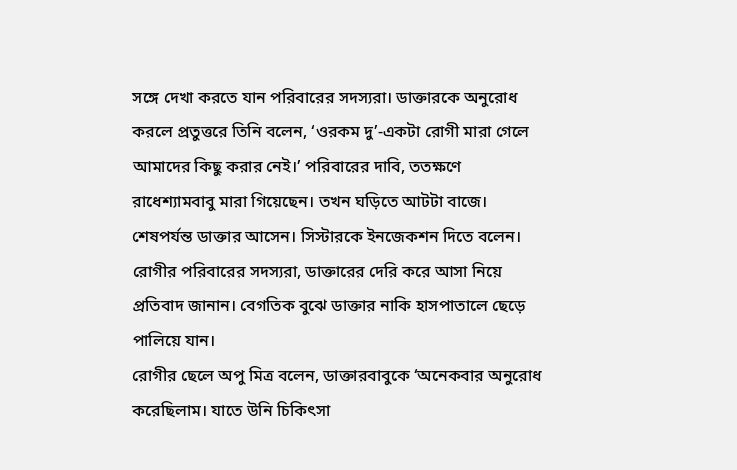সঙ্গে দেখা করতে যান পরিবারের সদস্যরা। ডাক্তারকে অনুরোধ করলে প্রতুত্তরে তিনি বলেন, ‘ওরকম দু’-একটা রোগী মারা গেলে আমাদের কিছু করার নেই।’ পরিবারের দাবি, ততক্ষণে রাধেশ্যামবাবু মারা গিয়েছেন। তখন ঘড়িতে আটটা বাজে। শেষপর্যন্ত ডাক্তার আসেন। সিস্টারকে ইনজেকশন দিতে বলেন। রোগীর পরিবারের সদস্যরা, ডাক্তারের দেরি করে আসা নিয়ে প্রতিবাদ জানান। বেগতিক বুঝে ডাক্তার নাকি হাসপাতালে ছেড়ে পালিয়ে যান।
রোগীর ছেলে অপু মিত্র বলেন, ডাক্তারবাবুকে ‘অনেকবার অনুরোধ করেছিলাম। যাতে উনি চিকিৎসা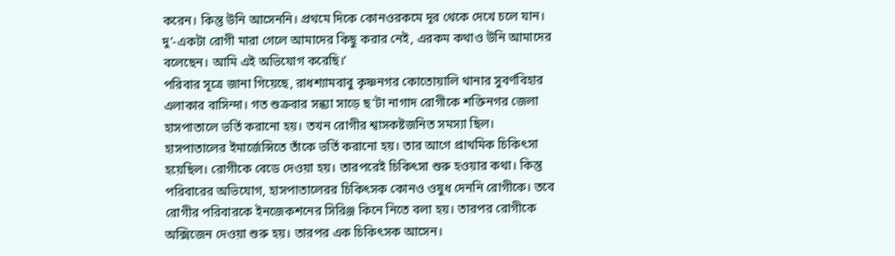করেন। কিন্তু উনি আসেননি। প্রথমে দিকে কোনওরকমে দূর থেকে দেখে চলে যান। দু’-একটা রোগী মারা গেলে আমাদের কিছু করার নেই, এরকম কথাও উনি আমাদের বলেছেন। আমি এই অভিযোগ করেছি।’
পরিবার সূত্রে জানা গিয়েছে, রাধশ্যামবাবু কৃষ্ণনগর কোতোয়ালি থানার সুবর্ণবিহার এলাকার বাসিন্দা। গত শুক্রবার সন্ধ্যা সাড়ে ছ’টা নাগাদ রোগীকে শক্তিনগর জেলা হাসপাতালে ভর্তি করানো হয়। তখন রোগীর শ্বাসকষ্টজনিত সমস্যা ছিল। হাসপাতালের ইমার্জেন্সিতে তাঁকে ভর্তি করানো হয়। তার আগে প্রাথমিক চিকিৎসা হয়েছিল। রোগীকে বেডে দেওয়া হয়। তারপরেই চিকিৎসা শুরু হওয়ার কথা। কিন্তু পরিবারের অভিযোগ, হাসপাতালেরর চিকিৎসক কোনও ওষুধ দেননি রোগীকে। তবে রোগীর পরিবারকে ইনজেকশনের সিরিঞ্জ কিনে নিতে বলা হয়। তারপর রোগীকে অক্সিজেন দেওয়া শুরু হয়। তারপর এক চিকিৎসক আসেন।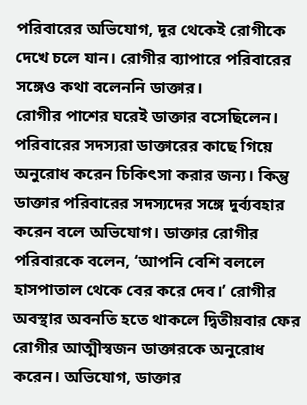পরিবারের অভিযোগ, দূর থেকেই রোগীকে দেখে চলে যান। রোগীর ব্যাপারে পরিবারের সঙ্গেও কথা বলেননি ডাক্তার।
রোগীর পাশের ঘরেই ডাক্তার বসেছিলেন। পরিবারের সদস্যরা ডাক্তারের কাছে গিয়ে অনুরোধ করেন চিকিৎসা করার জন্য। কিন্তু ডাক্তার পরিবারের সদস্যদের সঙ্গে দুর্ব্যবহার করেন বলে অভিযোগ। ডাক্তার রোগীর পরিবারকে বলেন, ‘আপনি বেশি বললে হাসপাতাল থেকে বের করে দেব।’ রোগীর অবস্থার অবনতি হতে থাকলে দ্বিতীয়বার ফের রোগীর আত্মীস্বজন ডাক্তারকে অনুরোধ করেন। অভিযোগ, ডাক্তার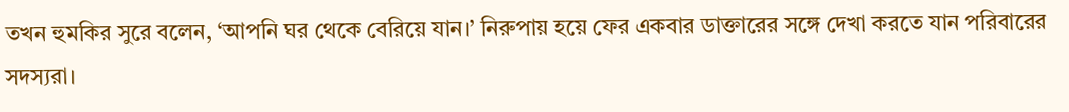তখন হুমকির সুরে বলেন, ‘আপনি ঘর থেকে বেরিয়ে যান।’ নিরুপায় হয়ে ফের একবার ডাক্তারের সঙ্গে দেখা করতে যান পরিবারের সদস্যরা।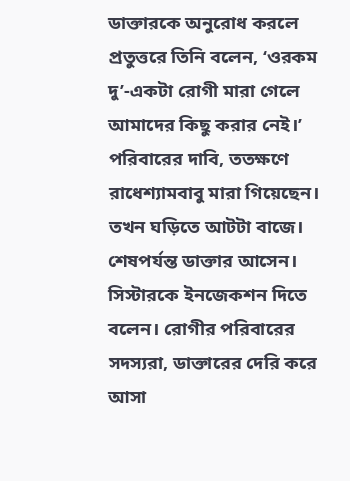ডাক্তারকে অনুরোধ করলে প্রতুত্তরে তিনি বলেন, ‘ওরকম দু’-একটা রোগী মারা গেলে আমাদের কিছু করার নেই।’ পরিবারের দাবি, ততক্ষণে রাধেশ্যামবাবু মারা গিয়েছেন। তখন ঘড়িতে আটটা বাজে। শেষপর্যন্ত ডাক্তার আসেন। সিস্টারকে ইনজেকশন দিতে বলেন। রোগীর পরিবারের সদস্যরা, ডাক্তারের দেরি করে আসা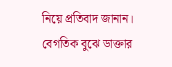নিয়ে প্রতিবাদ জানান। বেগতিক বুঝে ডাক্তার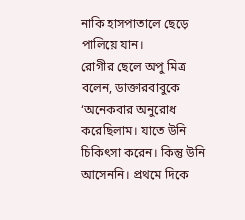নাকি হাসপাতালে ছেড়ে পালিয়ে যান।
রোগীর ছেলে অপু মিত্র বলেন, ডাক্তারবাবুকে ‘অনেকবার অনুরোধ করেছিলাম। যাতে উনি চিকিৎসা করেন। কিন্তু উনি আসেননি। প্রথমে দিকে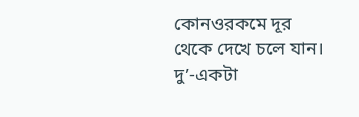কোনওরকমে দূর থেকে দেখে চলে যান। দু’-একটা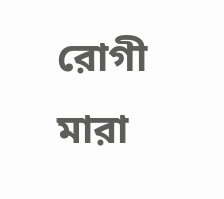রোগী মারা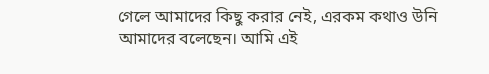গেলে আমাদের কিছু করার নেই, এরকম কথাও উনি আমাদের বলেছেন। আমি এই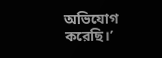অভিযোগ করেছি।’